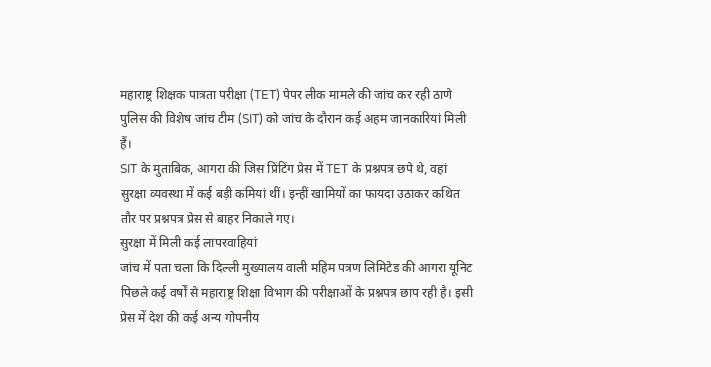महाराष्ट्र शिक्षक पात्रता परीक्षा (TET) पेपर लीक मामले की जांच कर रही ठाणे पुलिस की विशेष जांच टीम (SIT) को जांच के दौरान कई अहम जानकारियां मिली हैं।
SIT के मुताबिक, आगरा की जिस प्रिंटिंग प्रेस में TET के प्रश्नपत्र छपे थे, वहां सुरक्षा व्यवस्था में कई बड़ी कमियां थीं। इन्हीं खामियों का फायदा उठाकर कथित तौर पर प्रश्नपत्र प्रेस से बाहर निकाले गए।
सुरक्षा में मिली कई लापरवाहियां
जांच में पता चला कि दिल्ली मुख्यालय वाली महिम पत्रण लिमिटेड की आगरा यूनिट पिछले कई वर्षों से महाराष्ट्र शिक्षा विभाग की परीक्षाओं के प्रश्नपत्र छाप रही है। इसी प्रेस में देश की कई अन्य गोपनीय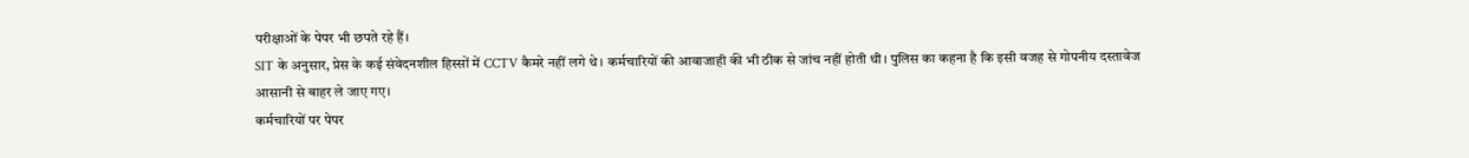परीक्षाओं के पेपर भी छपते रहे हैं।
SIT के अनुसार, प्रेस के कई संवेदनशील हिस्सों में CCTV कैमरे नहीं लगे थे। कर्मचारियों की आवाजाही की भी ठीक से जांच नहीं होती थी। पुलिस का कहना है कि इसी वजह से गोपनीय दस्तावेज आसानी से बाहर ले जाए गए।
कर्मचारियों पर पेपर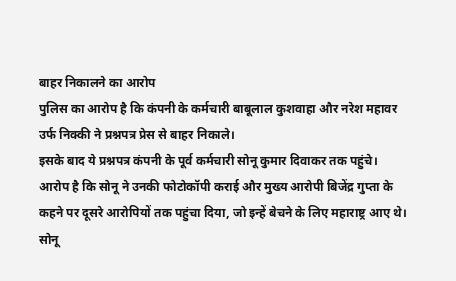बाहर निकालने का आरोप
पुलिस का आरोप है कि कंपनी के कर्मचारी बाबूलाल कुशवाहा और नरेश महावर उर्फ निक्की ने प्रश्नपत्र प्रेस से बाहर निकाले।
इसके बाद ये प्रश्नपत्र कंपनी के पूर्व कर्मचारी सोनू कुमार दिवाकर तक पहुंचे। आरोप है कि सोनू ने उनकी फोटोकॉपी कराई और मुख्य आरोपी बिजेंद्र गुप्ता के कहने पर दूसरे आरोपियों तक पहुंचा दिया, जो इन्हें बेचने के लिए महाराष्ट्र आए थे।
सोनू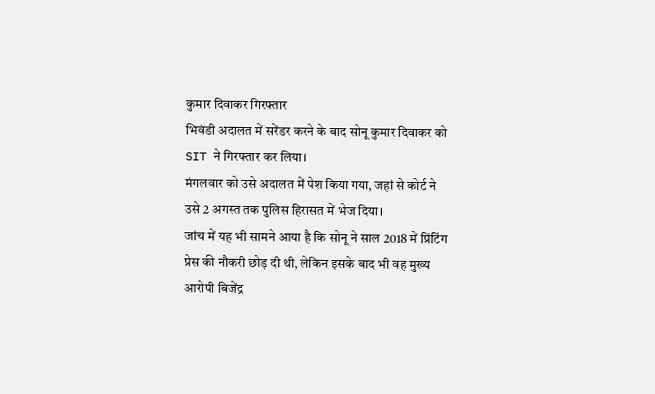कुमार दिवाकर गिरफ्तार
भिवंडी अदालत में सरेंडर करने के बाद सोनू कुमार दिवाकर को SIT ने गिरफ्तार कर लिया।
मंगलवार को उसे अदालत में पेश किया गया, जहां से कोर्ट ने उसे 2 अगस्त तक पुलिस हिरासत में भेज दिया।
जांच में यह भी सामने आया है कि सोनू ने साल 2018 में प्रिंटिंग प्रेस की नौकरी छोड़ दी थी, लेकिन इसके बाद भी वह मुख्य आरोपी बिजेंद्र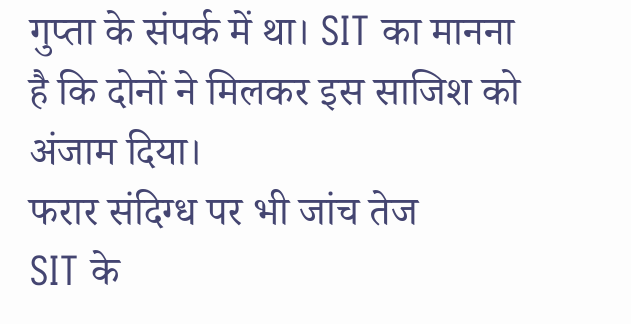गुप्ता के संपर्क में था। SIT का मानना है कि दोनों ने मिलकर इस साजिश को अंजाम दिया।
फरार संदिग्ध पर भी जांच तेज
SIT के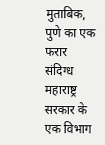मुताबिक, पुणे का एक फरार संदिग्ध महाराष्ट्र सरकार के एक विभाग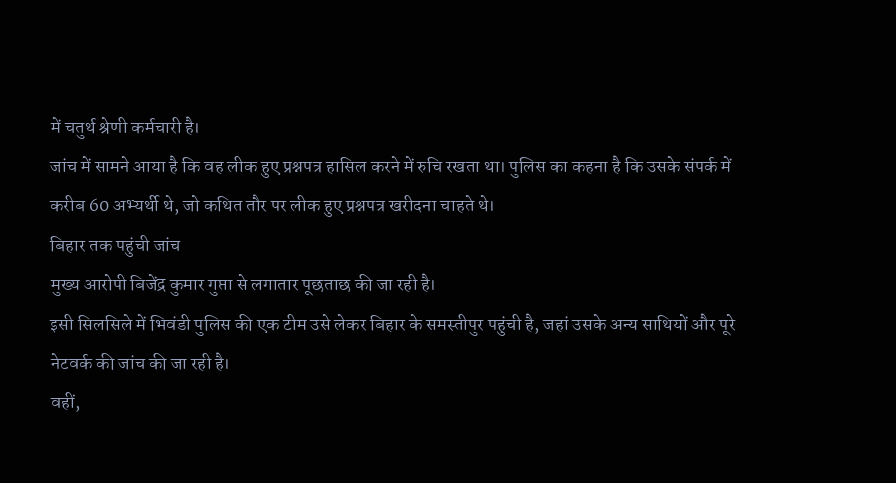में चतुर्थ श्रेणी कर्मचारी है।
जांच में सामने आया है कि वह लीक हुए प्रश्नपत्र हासिल करने में रुचि रखता था। पुलिस का कहना है कि उसके संपर्क में करीब 60 अभ्यर्थी थे, जो कथित तौर पर लीक हुए प्रश्नपत्र खरीदना चाहते थे।
बिहार तक पहुंची जांच
मुख्य आरोपी बिजेंद्र कुमार गुप्ता से लगातार पूछताछ की जा रही है।
इसी सिलसिले में भिवंडी पुलिस की एक टीम उसे लेकर बिहार के समस्तीपुर पहुंची है, जहां उसके अन्य साथियों और पूरे नेटवर्क की जांच की जा रही है।
वहीं,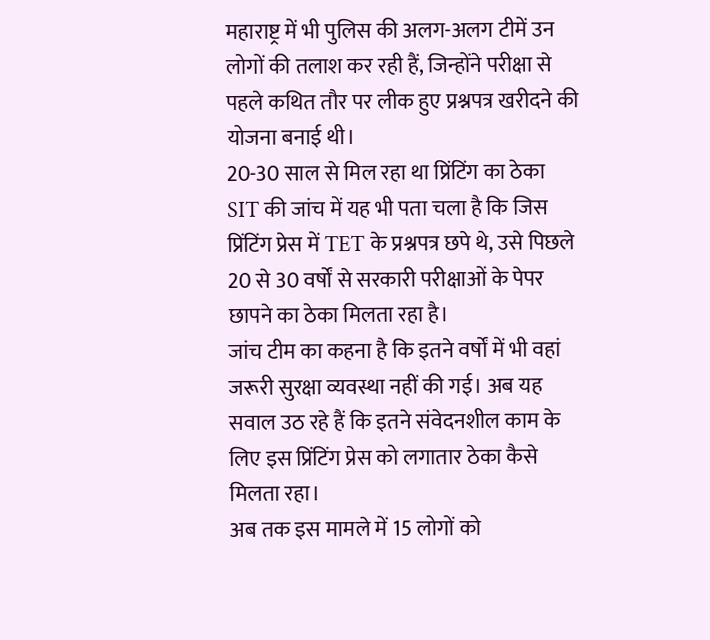महाराष्ट्र में भी पुलिस की अलग-अलग टीमें उन लोगों की तलाश कर रही हैं, जिन्होंने परीक्षा से पहले कथित तौर पर लीक हुए प्रश्नपत्र खरीदने की योजना बनाई थी।
20-30 साल से मिल रहा था प्रिंटिंग का ठेका
SIT की जांच में यह भी पता चला है कि जिस प्रिंटिंग प्रेस में TET के प्रश्नपत्र छपे थे, उसे पिछले 20 से 30 वर्षों से सरकारी परीक्षाओं के पेपर छापने का ठेका मिलता रहा है।
जांच टीम का कहना है कि इतने वर्षों में भी वहां जरूरी सुरक्षा व्यवस्था नहीं की गई। अब यह सवाल उठ रहे हैं कि इतने संवेदनशील काम के लिए इस प्रिंटिंग प्रेस को लगातार ठेका कैसे मिलता रहा।
अब तक इस मामले में 15 लोगों को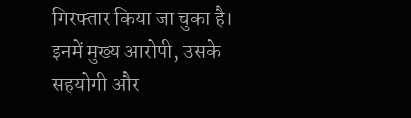गिरफ्तार किया जा चुका है। इनमें मुख्य आरोपी, उसके सहयोगी और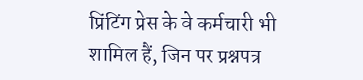प्रिंटिंग प्रेस के वे कर्मचारी भी शामिल हैं, जिन पर प्रश्नपत्र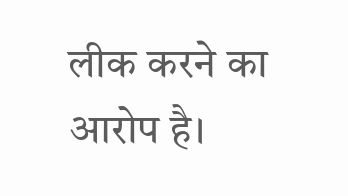लीक करने का आरोप है।